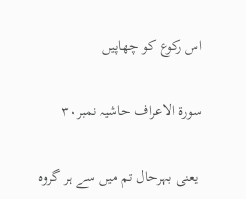اس رکوع کو چھاپیں

سورة الاعراف حاشیہ نمبر۳۰

 یعنی بہرحال تم میں سے ہر گروہ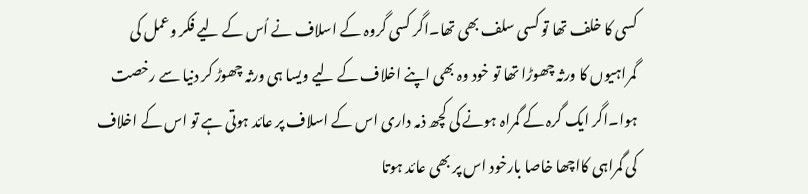کسی کا خلف تھا تو کسی سلف بھی تھا۔اگر کسی گروہ کے اسلاف نے اُس کے لیے فکر وعمل کی گمراہیوں کا ورثہ چھوڑا تھا تو خود وہ بھی اپنے اخلاف کے لیے ویسا ہی ورثہ چھوڑ کر دنیا سے رخصت ہوا۔اگر ایک گرہ کے گمراہ ہونے کی کچھ ذمہ داری اس کے اسلاف پر عائد ہوتی ہے تو اس کے اخلاف کی گمراہی کااچھا خاصا بارخود اس پر بھی عائد ہوتا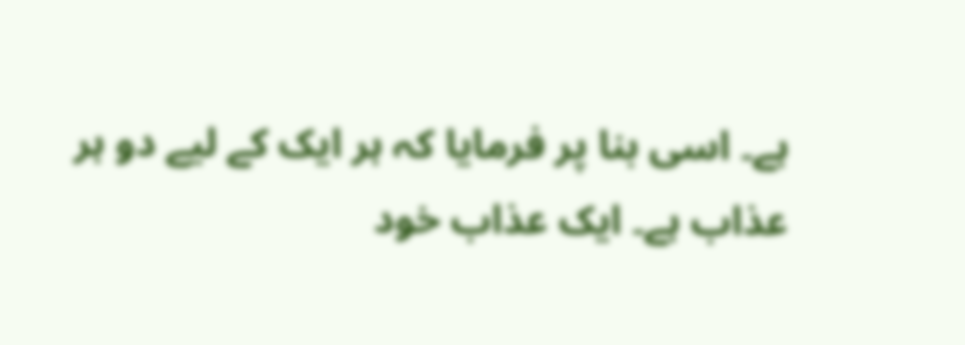ہے۔ اسی بنا پر فرمایا کہ ہر ایک کے لیے دو ہر عذاب ہے۔ ایک عذاب خود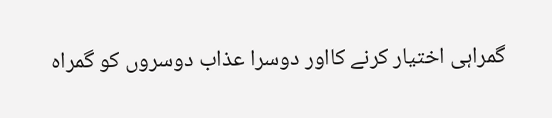گمراہی اختیار کرنے کااور دوسرا عذاب دوسروں کو گمراہ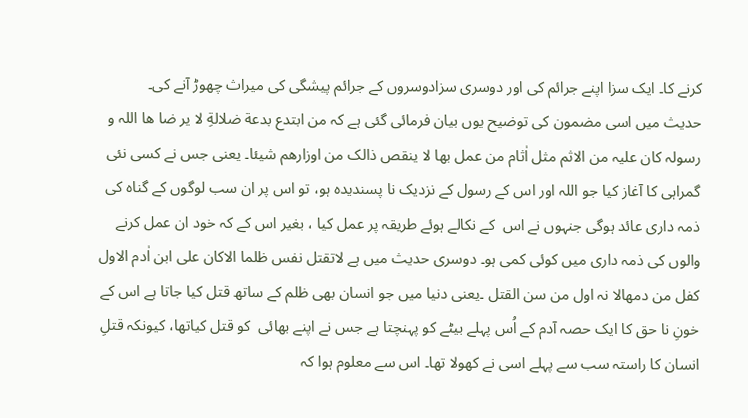کرنے کا۔ ایک سزا اپنے جرائم کی اور دوسری سزادوسروں کے جرائم پیشگی کی میراث چھوڑ آنے کی۔
حدیث میں اسی مضمون کی توضیح یوں بیان فرمائی گئی ہے کہ من ابتدع بدعة ضلالةِ لا یر ضا ھا اللہ و رسولہ کان علیہ من الاثم مثل اٰثام من عمل بھا لا ینقص ذالک من اوزارھم شیئا۔ یعنی جس نے کسی نئی گمراہی کا آغاز کیا جو اللہ اور اس کے رسول کے نزدیک نا پسندیدہ ہو، تو اس پر ان سب لوگوں کے گناہ کی ذمہ داری عائد ہوگی جنہوں نے اس  کے نکالے ہوئے طریقہ پر عمل کیا ، بغیر اس کے کہ خود ان عمل کرنے والوں کی ذمہ داری میں کوئی کمی ہو۔ دوسری حدیث میں ہے لاتقتل نفس ظلما الاکان علی ابن اٰدم الاول کفل من دمھالا نہ اول من سن القتل ۔یعنی دنیا میں جو انسان بھی ظلم کے ساتھ قتل کیا جاتا ہے اس کے خونِ نا حق کا ایک حصہ آدم کے اُس پہلے بیٹے کو پہنچتا ہے جس نے اپنے بھائی  کو قتل کیاتھا، کیونکہ قتلِ انسان کا راستہ سب سے پہلے اسی نے کھولا تھا۔ اس سے معلوم ہوا کہ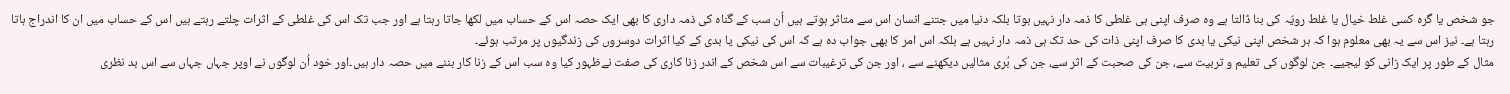جو شخص یا گرہ کسی غلط خیال یا غلط رویّہ کی بنا ڈالتا ہے وہ صرف اپنی ہی غلطی کا ذمہ دار نہیں ہوتا بلکہ دنیا میں جتنے انسان اس سے متاثر ہوتے ہیں اُن سب کے گناہ کی ذمہ داری کا بھی ایک حصہ اس کے حساب میں لکھا جاتا رہتا ہے اور جب تک اس کی غلطی کے اثرات چلتے رہتے ہیں اس کے حساب میں ان کا اندراج ہاتا رہتا ہے۔ نیز اس سے یہ بھی معلوم ہوا کہ ہر شخص اپنی نیکی یا بدی کا صرف اپنی ذات کی حد تک ہی ذمہ دار نہیں ہے بلکہ اس امر کا بھی جواب دہ ہے کہ اس کی نیکی یا بدی کے کیا اثرات دوسروں کی زندگیوں پر مرتب ہوئے۔
مثال کے طور پر ایک زانی کو لیجیے۔ جن لوگوں کی تعلیم و تربیت سے، جن کی صحبت کے اثر سے، جن کی بُری مثالیں دیکھنے سے ، اور جن کی ترغیبات سے اس شخص کے اندر زنا کاری کی صفت نےظہور کیا وہ سب اس کے زنا کار بننے میں حصہ دار ہیں۔اور خود اُن لوگوں نے اوپر جہاں جہاں سے اس بد نظری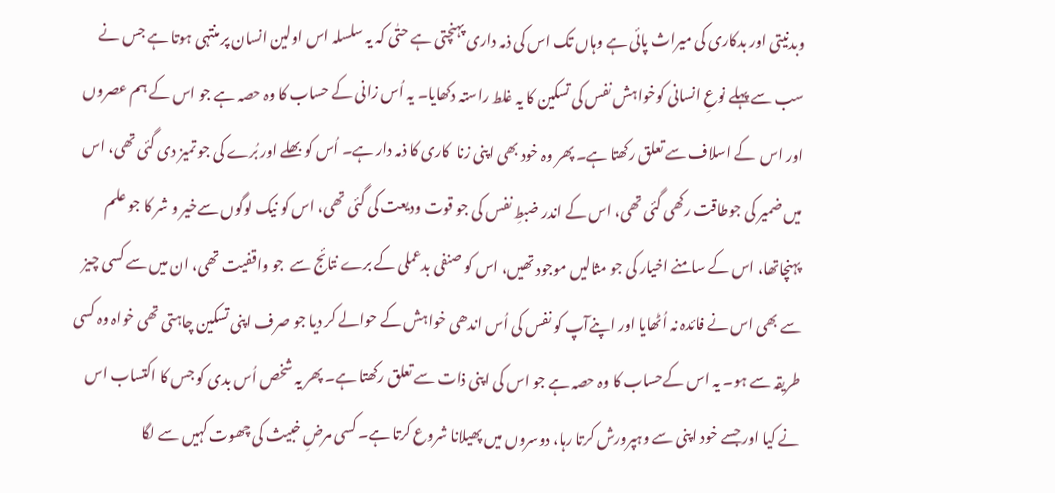وبدنیتی اور بدکاری کی میراث پائی ہے وہاں تک اس کی ذمہ داری پہنچتی ہے حتٰی کہ یہ سلسلہ اس اولین انسان پر منتہی ہوتا ہے جس نے سب سے پہلے نوعِ انسانی کوخواہش نفس کی تسکین کا یہ غلط راستہ دکھایا۔ یہ اُس زانی کے حساب کا وہ حصہ ہے جو اس کے ہم عصروں اور اس  کے اسلاف سے تعلق رکھتا ہے۔ پھر وہ خود بھی اپنی زنا  کاری کا ذمہ دار ہے۔ اُس کو بھلے اور بُرے کی جو تمیز دی گئی تھی، اس میں ضمیر کی جوطاقت رکھی گئی تھی، اس کے اندر ضبطِ نفس کی جو قوت ودیعت کی گئی تھی، اس کو نیک لوگوں سےخیر و شر کا جو علم پہنچاتھا، اس کے سامنے اخیار کی جو مثالیں موجود تھیں، اس کو صنفی بدعملی کے برے نتائج سے  جو واقفیت تھی، ان میں سے کسی چیز سے بھی اس نے فائدہ نہ اُٹھایا اور اپنےآپ کو نفس کی اُس اندھی خواہش کے حوالے کر دیا جو صرف اپنی تسکین چاہتی تھی خواہ وہ کسی طریقہ سے ہو۔ یہ اس کےحساب کا وہ حصہ ہے جو اس کی اپنی ذات سے تعلق رکھتا ہے۔ پھر یہ شخص اُس بدی کو جس کا اکتساب اس نے کیا اور جسے خود اپنی سے وہپرورش کرتا رہا، دوسروں میں پھیلانا شروع کرتا ہے۔ کسی مرضِ خبیث کی چھوت کہیں سے لگا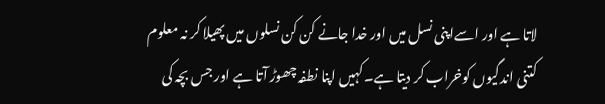لاتا ہے اور اسےاپنی نسل میں اور خدا جانے کن کن نسلوں میں پھیلا کر نہ معلوم کتنی اندگیوں کوخراب کر دیتا ہے۔کہیں اپنا نطفہ چھوڑ آتا ہے اور جس بچہ کی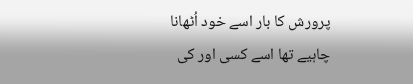پرورش کا بار اسے خود اُٹھانا چاہیے تھا اسے کسی اور کی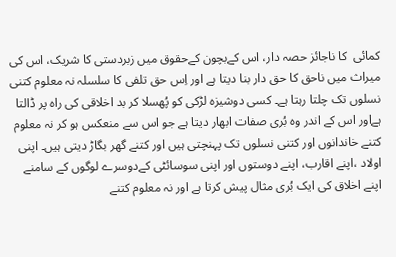کمائی  کا ناجائز حصہ دار، اس کےبچون کےحقوق میں زبردستی کا شریک، اس کی میراث میں ناحق کا حق دار بنا دیتا ہے اور اِس حق تلفی کا سلسلہ نہ معلوم کتنی نسلوں تک چلتا رہتا ہے۔ کسی دوشیزہ لڑکی کو پُھسلا کر بد اخلاقی کی راہ پر ڈالتا ہےاور اس کے اندر وہ بُری صفات ابھار دیتا ہے جو اس سے منعکس ہو کر نہ معلوم کتنے خاندانوں اور کتنی نسلوں تک پہنچتی ہیں اور کتنے گھر بگاڑ دیتی ہیں۔ اپنی اولاد ،اپنے اقارب، اپنے دوستوں اور اپنی سوسائٹی کےدوسرے لوگوں کے سامنے اپنے اخلاق کی ایک بُری مثال پیش کرتا ہے اور نہ معلوم کتنے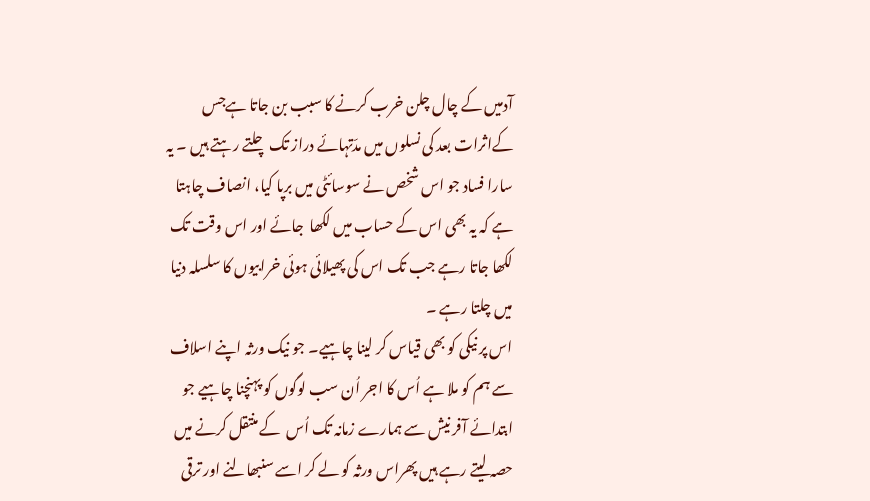آدمیں کے چال چلن خرب کرنے کا سبب بن جاتا ہےجس کےاثرات بعد کی نسلوں میں مدّتہائے دراز تک چلتے رہتے ہیں ۔ یہ سارا فساد جو اس شخص نے سوسائٹی میں برپا کیا، انصاف چاہتا ہے کہ یہ بھی اس کے حساب میں لکھا  جائے اور اس وقت تک لکھا جاتا رہے جب تک اس کی پھیلائی ہوئی خرابیوں کا سلسلہ دنیا میں چلتا رہے ۔
اس پر نیکی کو بھی قیاس کر لینا چاہیے۔ جو نیک ورثہ اپنے اسلاف سے ہم کو ملا ہے اُس کا اجر اُن سب لوگوں کو پہنچنا چاہیے جو ابتدائے آفر نیش سے ہمارے زمانہ تک اُس  کے منتقل کرنے میں حصہ لیتے رہے ہیں پھراس ورثہ کو لے کر اسے سنبھالنے اور ترقی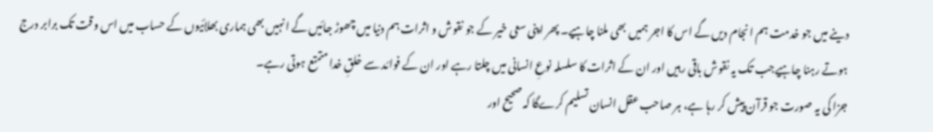دینے میں جو خدمت ہم انجام دیں گے اس کا اجر ہمیں بھی ملنا چاہیے۔ پھر اپنی سعی خیر کے جو نقوش و اثرات ہم دنیا میں چھوڑ جائیں گے انہیں بھی ہماری بھلائیوں کے حساب میں اس وقت تک برابر درج ہوتے رہنا چاہیےجب تک یہ نقوش باقی رہیں اور ان کے اثرات کا سلسلہ نوعِ انسانی میں چلتا رہے اور ان کے فوائد سے خلقِ خدا متمتع ہوتی رہے۔
جزا کی یہ صورت جو قرآن پیش کر رہا ہے، ہر صاحب عقل انسان تسلیم کرےگا کہ صحیح اور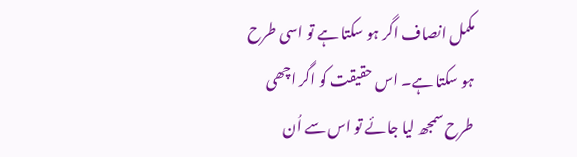مکمل انصاف اگر ہو سکتا ہے تو اسی طرح ہو سکتا ہے۔ اس حقیقت کو اگر اچھی طرح سمجھ لیا جائے تو اس سے اُن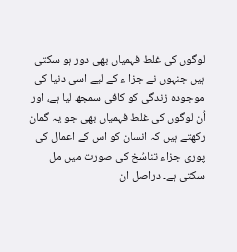لوگوں کی غلط فہمیاں بھی دور ہو سکتی ہیں جنہوں نے جزا ء کے لیے اسی دنیا کی موجودہ زندگی کو کافی سمجھ لیا ہے، اور اُن لوگوں کی غلط فہمیاں بھی جو یہ گمان رکھتے ہیں کہ انسان کو اس کے اعمال کی پوری جزاء تناسُخ کی صورت میں مل سکتی ہے۔ دراصل ان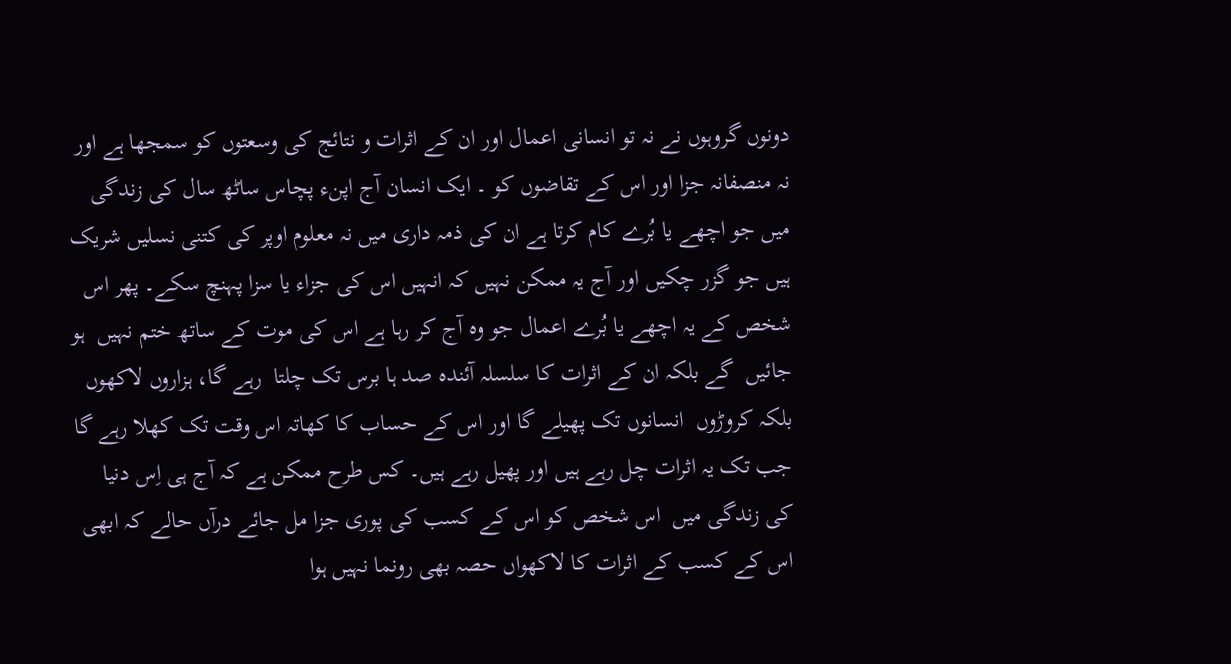دونوں گروہوں نے نہ تو انسانی اعمال اور ان کے اثرات و نتائج کی وسعتوں کو سمجھا ہے اور نہ منصفانہ جزا اور اس کے تقاضوں کو ۔ ایک انسان آج اپنء پچاس ساٹھ سال کی زندگی میں جو اچھے یا بُرے کام کرتا ہے ان کی ذمہ داری میں نہ معلوم اوپر کی کتنی نسلیں شریک  ہیں جو گزر چکیں اور آج یہ ممکن نہیں کہ انہیں اس کی جزاء یا سزا پہنچ سکے۔ پھر اس شخص کے یہ اچھے یا بُرے اعمال جو وہ آج کر رہا ہے اس کی موت کے ساتھ ختم نہیں  ہو جائیں  گے بلکہ ان کے اثرات کا سلسلہ آئندہ صد ہا برس تک چلتا  رہے گا، ہزاروں لاکھوں بلکہ کروڑوں  انسانوں تک پھیلے گا اور اس کے حساب کا کھاتہ اس وقت تک کھلا رہے گا جب تک یہ اثرات چل رہے ہیں اور پھیل رہے ہیں۔ کس طرح ممکن ہے کہ آج ہی اِس دنیا  کی زندگی میں  اس شخص کو اس کے کسب کی پوری جزا مل جائے درآں حالے کہ ابھی اس کے کسب کے اثرات کا لاکھواں حصہ بھی رونما نہیں ہوا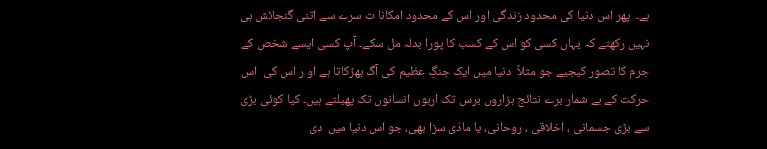ہے۔  پھر اس دنیا کی محدود زندگی اور اس کے محدود امکانا ت سرے سے اتنی گنجائش ہی نہیں رکھتے کہ یہاں کسی کو اس کے کسب کا پورا بدلہ مل سکے۔ آپ کسی ایسے شخص کے جرم کا تصور کیجیے جو مثلاً  دنیا میں ایک جنگِ عظیم کی آگ بھڑکاتا ہے او ر اس کی  اس حرکت کے بے شمار برے نتائج ہزاروں برس تک اربوں انسانوں تک پھیلتے ہیں۔ کیا کوئی بڑی سے بڑی جسمانی ، اخلاقی ، روحانی، یا مادّی سزا بھی، جو اس دنیا میں  دی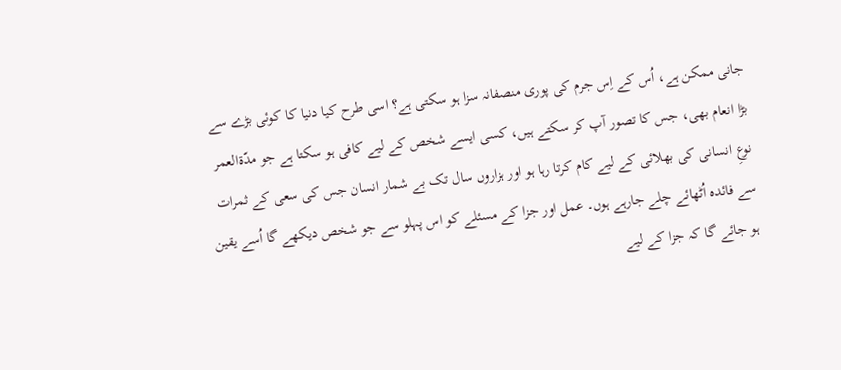جانی ممکن ہے، اُس کے اِس جرم کی پوری منصفانہ سزا ہو سکتی ہے؟ اسی طرح کیا دنیا کا کوئی بڑے سے بڑا انعام بھی، جس کا تصور آپ کر سکتے ہیں، کسی ایسے شخص کے لیے کافی ہو سکتا ہے جو مدّةالعمر نوعِ انسانی کی بھلائی کے لیے کام کرتا رہا ہو اور ہزاروں سال تک بے شمار انسان جس کی سعی کے ثمرات سے فائدہ اُٹھائے چلے جارہے ہوں۔ عمل اور جزا کے مسئلے کو اس پہلو سے جو شخص دیکھے گا اُسے یقین ہو جائے گا کہ جزا کے لیے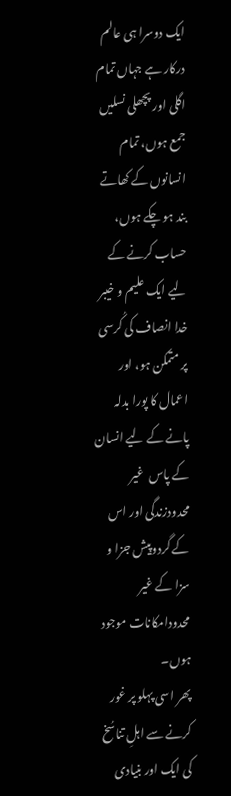ایک دوسرا ہی عالم درکار ہے جہاں تمام اگلی اور پچھلی نسلیں جمع ہوں، تمام انسانوں کے کھاتے بند ہو چکے ہوں، حساب کرنے کے   لیے ایک علیم و خیبر خدا انصاف کی کُرسی پر متمکن ہو، اور اعمال کا پورا بدلہ پانے کے لیے انسان کے پاس  غیر محدودزندگی اور اس کے گردوپیش جزا و سزا کے غیر محدودامکانات موجود ہوں۔
پھر اسی پہلو پر غور کرنے سے اہلِ تناسُخ کی ایک اور بنیادی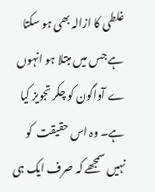غلطی کا ازالہ بھی ہو سکتا ہے جس میں مبتلا ہو انہوں ے آواگون کو چکر تجویز کیا ہے۔ وہ اس حقیقت  کو نہیں سمجھے کہ صرف ایک ہی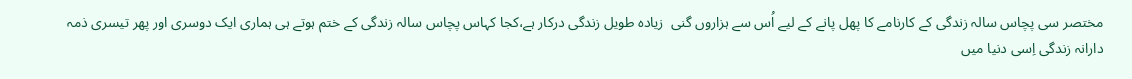مختصر سی پچاس سالہ زندگی کے کارنامے کا پھل پانے کے لیے اُس سے ہزاروں گنی  زیادہ طویل زندگی درکار ہے،کجا کہاس پچاس سالہ زندگی کے ختم ہوتے ہی ہماری ایک دوسری اور پھر تیسری ذمہ دارانہ زندگی اِسی دنیا میں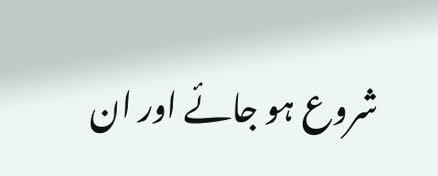شروع ہو جائے اور ان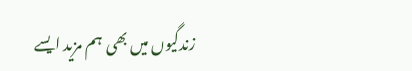زندگیوں میں بھی  ہم مزید ایسے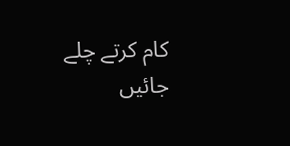کام کرتے چلے جائیں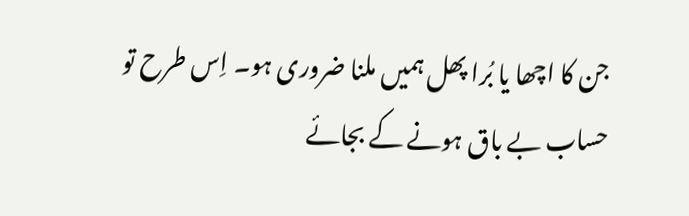جن کا اچھا یا بُرا پھل ہمیں ملنا ضروری ہو۔ اِس طرح تو حساب بے باق ہونے کے بجائے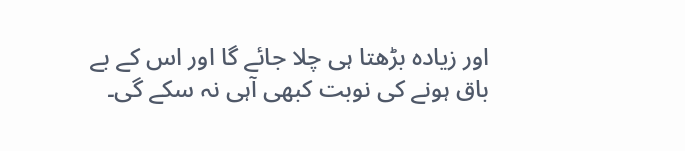اور زیادہ بڑھتا ہی چلا جائے گا اور اس کے بے باق ہونے کی نوبت کبھی آہی نہ سکے گی۔